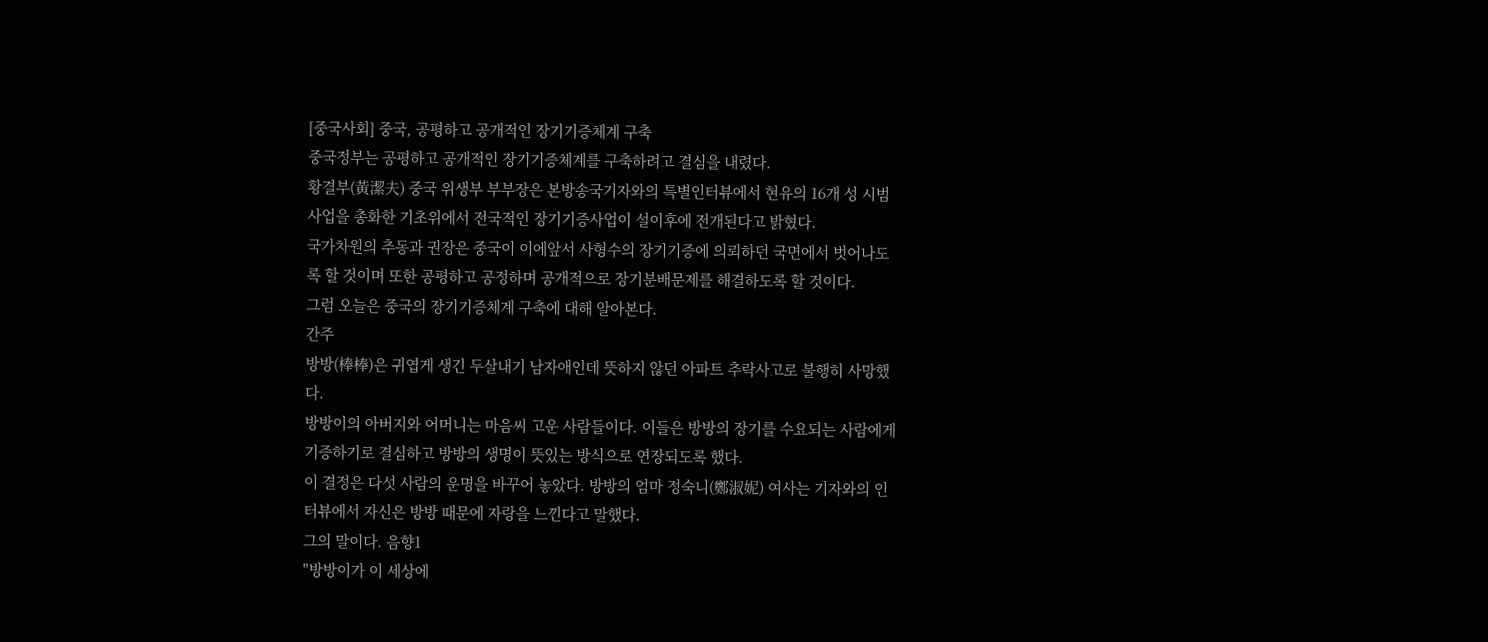[중국사회] 중국, 공평하고 공개적인 장기기증체계 구축
중국정부는 공평하고 공개적인 장기기증체계를 구축하려고 결심을 내렸다.
황결부(黃潔夫) 중국 위생부 부부장은 본방송국기자와의 특별인터뷰에서 현유의 16개 성 시범사업을 총화한 기초위에서 전국적인 장기기증사업이 설이후에 전개된다고 밝혔다.
국가차원의 추동과 권장은 중국이 이에앞서 사형수의 장기기증에 의뢰하던 국면에서 벗어나도록 할 것이며 또한 공평하고 공정하며 공개적으로 장기분배문제를 해결하도록 할 것이다.
그럼 오늘은 중국의 장기기증체계 구축에 대해 알아본다.
간주
방방(棒棒)은 귀엽게 생긴 두살내기 남자애인데 뜻하지 않던 아파트 추락사고로 불행히 사망했다.
방방이의 아버지와 어머니는 마음씨 고운 사람들이다. 이들은 방방의 장기를 수요되는 사람에게 기증하기로 결심하고 방방의 생명이 뜻있는 방식으로 연장되도록 했다.
이 결정은 다섯 사람의 운명을 바꾸어 놓았다. 방방의 엄마 정숙니(鄭淑妮) 여사는 기자와의 인터뷰에서 자신은 방방 때문에 자랑을 느낀다고 말했다.
그의 말이다. 음향1
"방방이가 이 세상에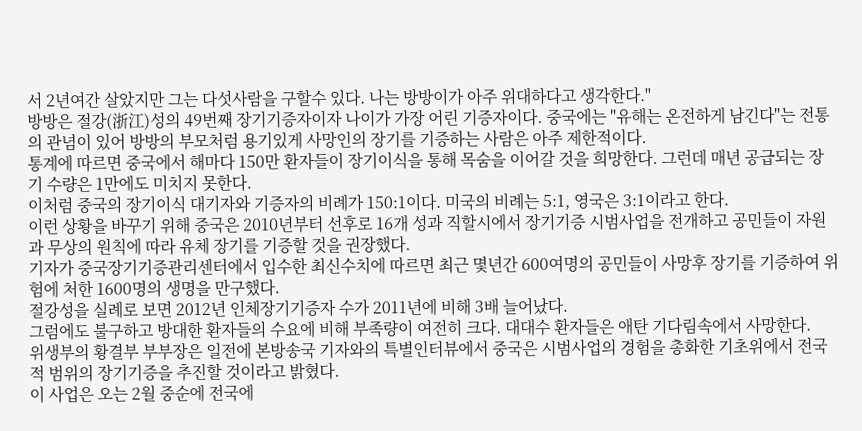서 2년여간 살았지만 그는 다섯사람을 구할수 있다. 나는 방방이가 아주 위대하다고 생각한다."
방방은 절강(浙江)성의 49번째 장기기증자이자 나이가 가장 어린 기증자이다. 중국에는 "유해는 온전하게 남긴다"는 전통의 관념이 있어 방방의 부모처럼 용기있게 사망인의 장기를 기증하는 사람은 아주 제한적이다.
통계에 따르면 중국에서 해마다 150만 환자들이 장기이식을 통해 목숨을 이어갈 것을 희망한다. 그런데 매년 공급되는 장기 수량은 1만에도 미치지 못한다.
이처럼 중국의 장기이식 대기자와 기증자의 비례가 150:1이다. 미국의 비례는 5:1, 영국은 3:1이라고 한다.
이런 상황을 바꾸기 위해 중국은 2010년부터 선후로 16개 성과 직할시에서 장기기증 시범사업을 전개하고 공민들이 자원과 무상의 원칙에 따라 유체 장기를 기증할 것을 권장했다.
기자가 중국장기기증관리센터에서 입수한 최신수치에 따르면 최근 몇년간 600여명의 공민들이 사망후 장기를 기증하여 위험에 처한 1600명의 생명을 만구했다.
절강성을 실례로 보면 2012년 인체장기기증자 수가 2011년에 비해 3배 늘어났다.
그럼에도 불구하고 방대한 환자들의 수요에 비해 부족량이 여전히 크다. 대대수 환자들은 애탄 기다림속에서 사망한다.
위생부의 황결부 부부장은 일전에 본방송국 기자와의 특별인터뷰에서 중국은 시범사업의 경험을 총화한 기초위에서 전국적 범위의 장기기증을 추진할 것이라고 밝혔다.
이 사업은 오는 2월 중순에 전국에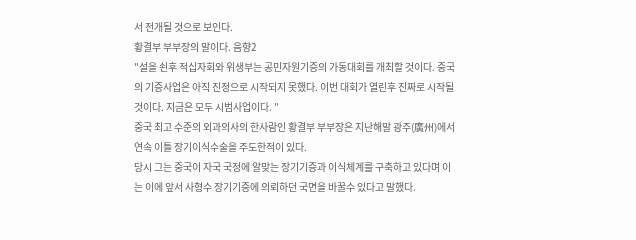서 전개될 것으로 보인다.
황결부 부부장의 말이다. 음향2
"설을 쇤후 적십자회와 위생부는 공민자원기증의 가동대회를 개최할 것이다. 중국의 기증사업은 아직 진정으로 시작되지 못했다. 이번 대회가 열린후 진짜로 시작될 것이다. 지금은 모두 시범사업이다. "
중국 최고 수준의 외과의사의 한사람인 황결부 부부장은 지난해말 광주(廣州)에서 연속 이틀 장기이식수술을 주도한적이 있다.
당시 그는 중국이 자국 국정에 알맞는 장기기증과 이식체계를 구축하고 있다며 이는 이에 앞서 사형수 장기기증에 의뢰하던 국면을 바꿀수 있다고 말했다.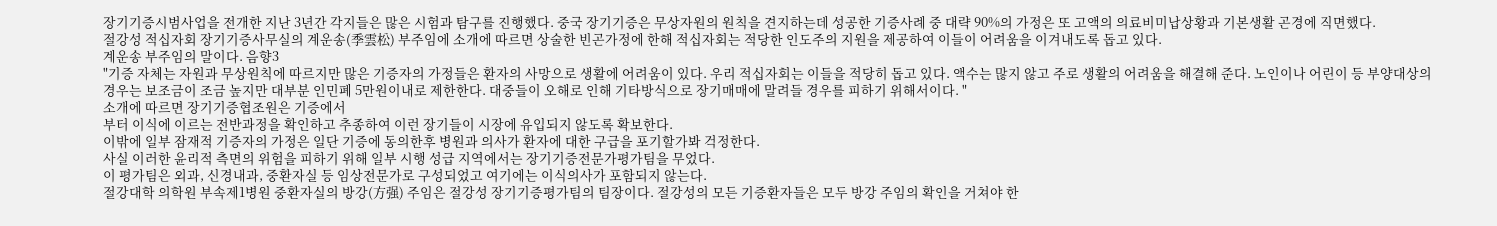장기기증시범사업을 전개한 지난 3년간 각지들은 많은 시험과 탐구를 진행했다. 중국 장기기증은 무상자원의 원칙을 견지하는데 성공한 기증사례 중 대략 90%의 가정은 또 고액의 의료비미납상황과 기본생활 곤경에 직면했다.
절강성 적십자회 장기기증사무실의 계운송(季雲松) 부주임에 소개에 따르면 상술한 빈곤가정에 한해 적십자회는 적당한 인도주의 지원을 제공하여 이들이 어려움을 이겨내도록 돕고 있다.
계운송 부주임의 말이다. 음향3
"기증 자체는 자원과 무상원칙에 따르지만 많은 기증자의 가정들은 환자의 사망으로 생활에 어려움이 있다. 우리 적십자회는 이들을 적당히 돕고 있다. 액수는 많지 않고 주로 생활의 어려움을 해결해 준다. 노인이나 어린이 등 부양대상의 경우는 보조금이 조금 높지만 대부분 인민폐 5만원이내로 제한한다. 대중들이 오해로 인해 기타방식으로 장기매매에 말려들 경우를 피하기 위해서이다. "
소개에 따르면 장기기증협조원은 기증에서
부터 이식에 이르는 전반과정을 확인하고 추종하여 이런 장기들이 시장에 유입되지 않도록 확보한다.
이밖에 일부 잠재적 기증자의 가정은 일단 기증에 동의한후 병원과 의사가 환자에 대한 구급을 포기할가봐 걱정한다.
사실 이러한 윤리적 측면의 위험을 피하기 위해 일부 시행 성급 지역에서는 장기기증전문가평가팀을 무었다.
이 평가팀은 외과, 신경내과, 중환자실 등 임상전문가로 구성되었고 여기에는 이식의사가 포함되지 않는다.
절강대학 의학원 부속제1병원 중환자실의 방강(方强) 주임은 절강성 장기기증평가팀의 팀장이다. 절강성의 모든 기증환자들은 모두 방강 주임의 확인을 거쳐야 한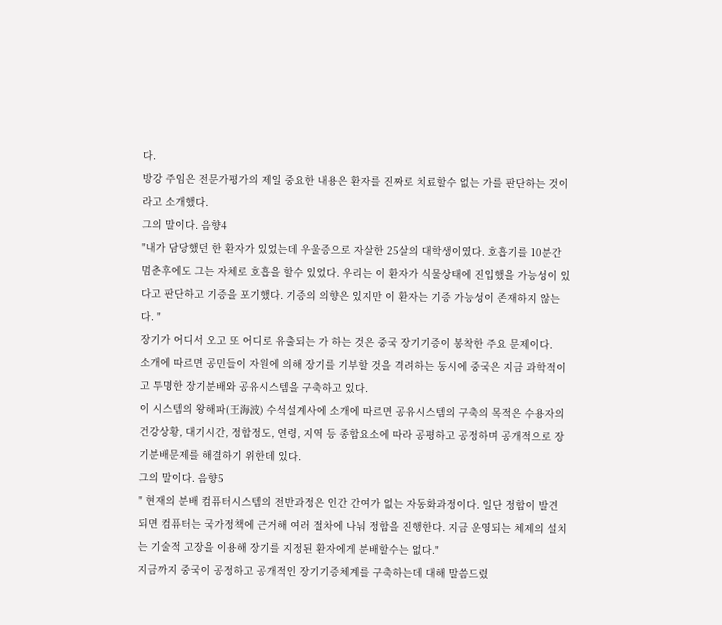다.
방강 주임은 전문가평가의 제일 중요한 내용은 환자를 진짜로 치료할수 없는 가를 판단하는 것이라고 소개했다.
그의 말이다. 음향4
"내가 담당했던 한 환자가 있었는데 우울증으로 자살한 25살의 대학생이였다. 호흡기를 10분간 멈춘후에도 그는 자체로 호흡을 할수 있었다. 우리는 이 환자가 식물상태에 진입했을 가능성이 있다고 판단하고 기증을 포기했다. 기증의 의향은 있지만 이 환자는 기증 가능성이 존재하지 않는다. "
장기가 어디서 오고 또 어디로 유출되는 가 하는 것은 중국 장기기증이 봉착한 주요 문제이다.
소개에 따르면 공민들이 자원에 의해 장기를 기부할 것을 격려하는 동시에 중국은 지금 과학적이고 투명한 장기분배와 공유시스템을 구축하고 있다.
이 시스템의 왕해파(王海波) 수석설계사에 소개에 따르면 공유시스템의 구축의 목적은 수용자의 건강상황, 대기시간, 정합정도, 연령, 지역 등 종합요소에 따라 공평하고 공정하며 공개적으로 장기분배문제를 해결하기 위한데 있다.
그의 말이다. 음향5
" 현재의 분배 컴퓨터시스템의 전반과정은 인간 간여가 없는 자동화과정이다. 일단 정합이 발견되면 컴퓨터는 국가정책에 근거해 여러 절차에 나눠 정합을 진행한다. 지금 운영되는 체제의 설치는 기술적 고장을 이용해 장기를 지정된 환자에게 분배할수는 없다."
지금까지 중국이 공정하고 공개적인 장기기증체계를 구축하는데 대해 말씀드렸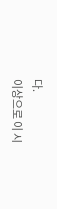다.
이상으로 이 시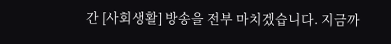간 [사회생활] 방송을 전부 마치겠습니다. 지금까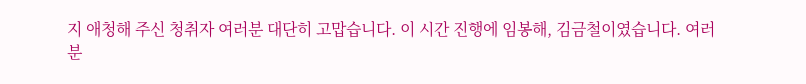지 애청해 주신 청취자 여러분 대단히 고맙습니다. 이 시간 진행에 임봉해, 김금철이였습니다. 여러분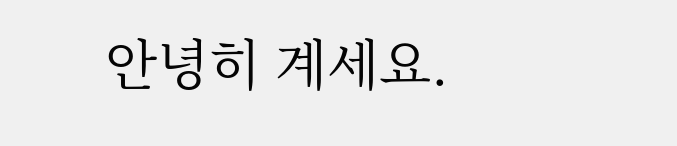안녕히 계세요.